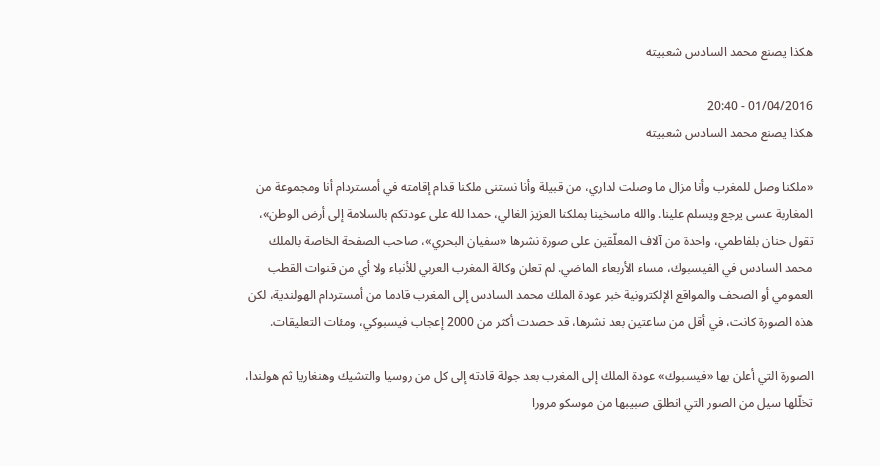هكذا يصنع محمد السادس شعبيته

01/04/2016 - 20:40
هكذا يصنع محمد السادس شعبيته

«ملكنا وصل للمغرب وأنا مزال ما وصلت لداري، من قبيلة وأنا نستنى ملكنا قدام إقامته في أمستردام أنا ومجموعة من المغاربة عسى يرجع ويسلم علينا. والله ماسخينا بملكنا العزيز الغالي، حمدا لله على عودتكم بالسلامة إلى أرض الوطن»، تقول حنان بلفاطمي، واحدة من آلاف المعلّقين على صورة نشرها «سفيان البحري»، صاحب الصفحة الخاصة بالملك محمد السادس في الفيسبوك، مساء الأربعاء الماضي. لم تعلن وكالة المغرب العربي للأنباء ولا أي من قنوات القطب العمومي أو الصحف والمواقع الإلكترونية خبر عودة الملك محمد السادس إلى المغرب قادما من أمستردام الهولندية، لكن هذه الصورة كانت، في أقل من ساعتين بعد نشرها، قد حصدت أكثر من 2000 إعجاب فيسبوكي، ومئات التعليقات.

الصورة التي أعلن بها «فيسبوك» عودة الملك إلى المغرب بعد جولة قادته إلى كل من روسيا والتشيك وهنغاريا ثم هولندا، تخلّلها سيل من الصور التي انطلق صبيبها من موسكو مرورا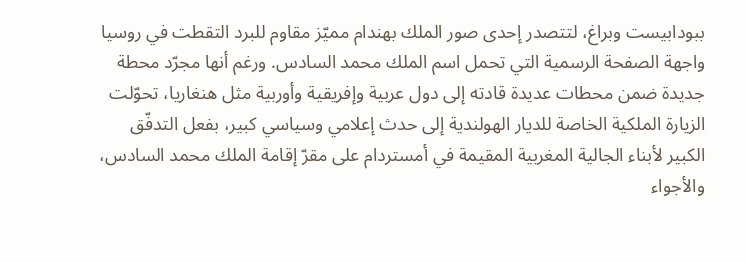ببودابيست وبراغ، لتتصدر إحدى صور الملك بهندام مميّز مقاوم للبرد التقطت في روسيا واجهة الصفحة الرسمية التي تحمل اسم الملك محمد السادس. ورغم أنها مجرّد محطة جديدة ضمن محطات عديدة قادته إلى دول عربية وإفريقية وأوربية مثل هنغاريا، تحوّلت الزيارة الملكية الخاصة للديار الهولندية إلى حدث إعلامي وسياسي كبير، بفعل التدفّق الكبير لأبناء الجالية المغربية المقيمة في أمستردام على مقرّ إقامة الملك محمد السادس، والأجواء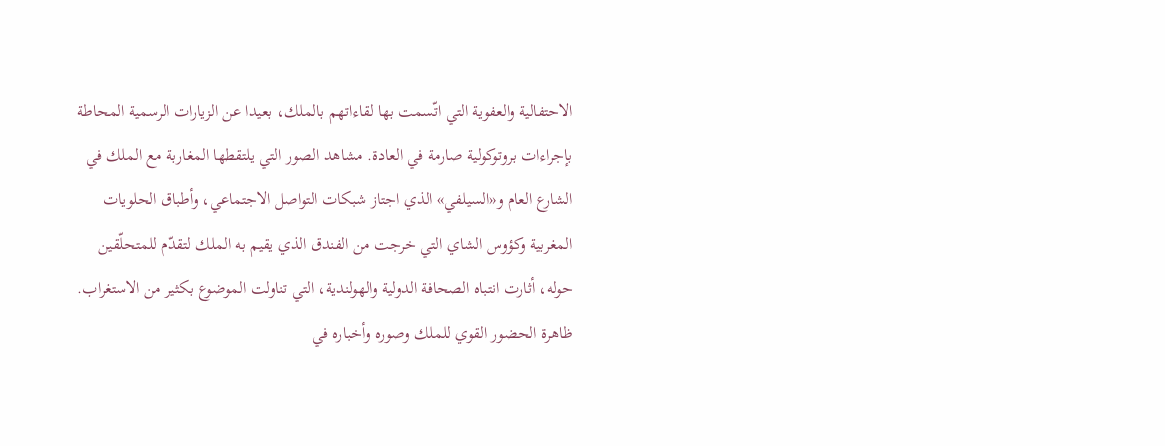الاحتفالية والعفوية التي اتّسمت بها لقاءاتهم بالملك، بعيدا عن الزيارات الرسمية المحاطة بإجراءات بروتوكولية صارمة في العادة. مشاهد الصور التي يلتقطها المغاربة مع الملك في الشارع العام و«السيلفي» الذي اجتاز شبكات التواصل الاجتماعي، وأطباق الحلويات المغربية وكؤوس الشاي التي خرجت من الفندق الذي يقيم به الملك لتقدّم للمتحلّقين حوله، أثارت انتباه الصحافة الدولية والهولندية، التي تناولت الموضوع بكثير من الاستغراب.
ظاهرة الحضور القوي للملك وصوره وأخباره في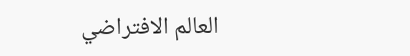العالم الافتراضي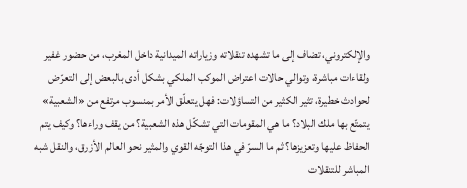والإلكتروني، تضاف إلى ما تشهده تنقلاته وزياراته الميدانية داخل المغرب، من حضور غفير ولقاءات مباشرة، وتوالي حالات اعتراض الموكب الملكي بشكل أدى بالبعض إلى التعرّض لحوادث خطيرة، تثير الكثير من التساؤلات: فهل يتعلّق الأمر بمنسوب مرتفع من «الشعبية» يتمتّع بها ملك البلاد؟ ما هي المقومات التي تشكّل هذه الشعبية؟ من يقف وراءها؟ وكيف يتم الحفاظ عليها وتعزيزها؟ ثم ما السرّ في هذا التوجّه القوي والمثير نحو العالم الأزرق، والنقل شبه المباشر للتنقلات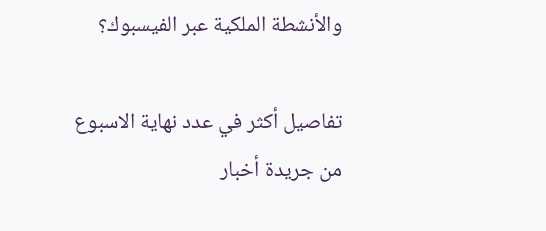والأنشطة الملكية عبر الفيسبوك؟

تفاصيل أكثر في عدد نهاية الاسبوع من جريدة أخبار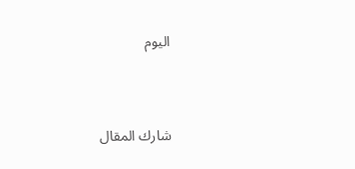اليوم



شارك المقال